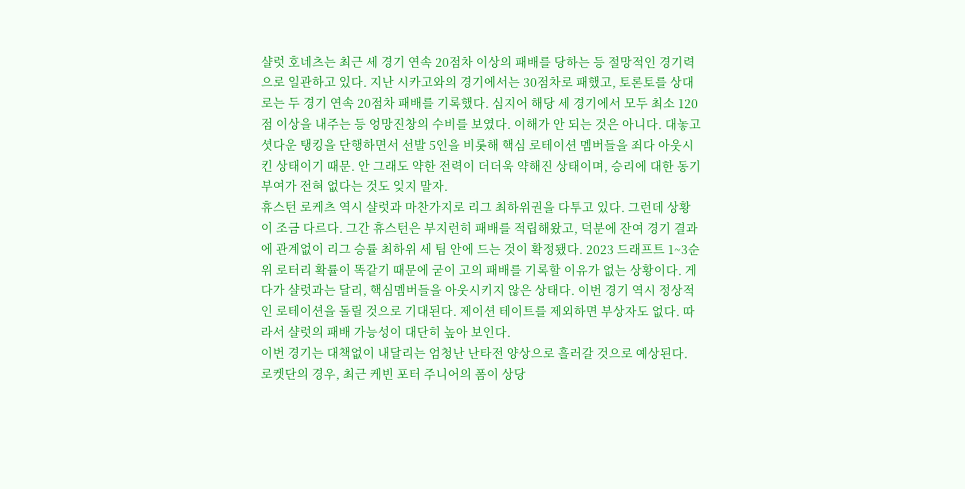샬럿 호네츠는 최근 세 경기 연속 20점차 이상의 패배를 당하는 등 절망적인 경기력으로 일관하고 있다. 지난 시카고와의 경기에서는 30점차로 패했고, 토론토를 상대로는 두 경기 연속 20점차 패배를 기록했다. 심지어 해당 세 경기에서 모두 최소 120점 이상을 내주는 등 엉망진창의 수비를 보였다. 이해가 안 되는 것은 아니다. 대놓고 셧다운 탱킹을 단행하면서 선발 5인을 비롯해 핵심 로테이션 멤버들을 죄다 아웃시킨 상태이기 때문. 안 그래도 약한 전력이 더더욱 약해진 상태이며, 승리에 대한 동기부여가 전혀 없다는 것도 잊지 말자.
휴스턴 로케츠 역시 샬럿과 마찬가지로 리그 최하위권을 다투고 있다. 그런데 상황이 조금 다르다. 그간 휴스턴은 부지런히 패배를 적립해왔고, 덕분에 잔여 경기 결과에 관계없이 리그 승률 최하위 세 팀 안에 드는 것이 확정됐다. 2023 드래프트 1~3순위 로터리 확률이 똑같기 때문에 굳이 고의 패배를 기록할 이유가 없는 상황이다. 게다가 샬럿과는 달리, 핵심멤버들을 아웃시키지 않은 상태다. 이번 경기 역시 정상적인 로테이션을 돌릴 것으로 기대된다. 제이션 테이트를 제외하면 부상자도 없다. 따라서 샬럿의 패배 가능성이 대단히 높아 보인다.
이번 경기는 대책없이 내달리는 엄청난 난타전 양상으로 흘러갈 것으로 예상된다. 로켓단의 경우, 최근 케빈 포터 주니어의 폼이 상당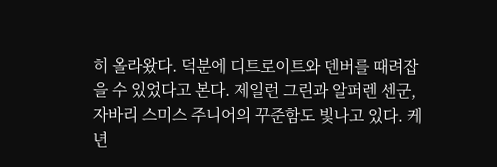히 올라왔다. 덕분에 디트로이트와 덴버를 때려잡을 수 있었다고 본다. 제일런 그린과 알퍼렌 센군, 자바리 스미스 주니어의 꾸준함도 빛나고 있다. 케년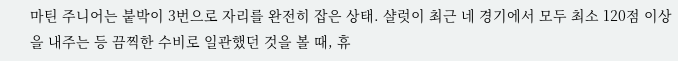마틴 주니어는 붙박이 3번으로 자리를 완전히 잡은 상태. 샬럿이 최근 네 경기에서 모두 최소 120점 이상을 내주는 등 끔찍한 수비로 일관했던 것을 볼 때, 휴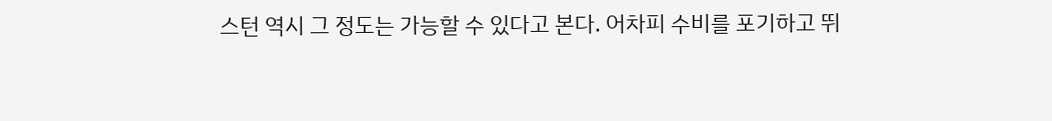스턴 역시 그 정도는 가능할 수 있다고 본다. 어차피 수비를 포기하고 뛰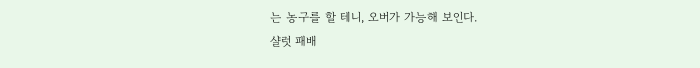는 농구를 할 테니, 오버가 가능해 보인다.
샬럿 패배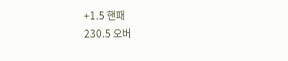+1.5 핸패
230.5 오버